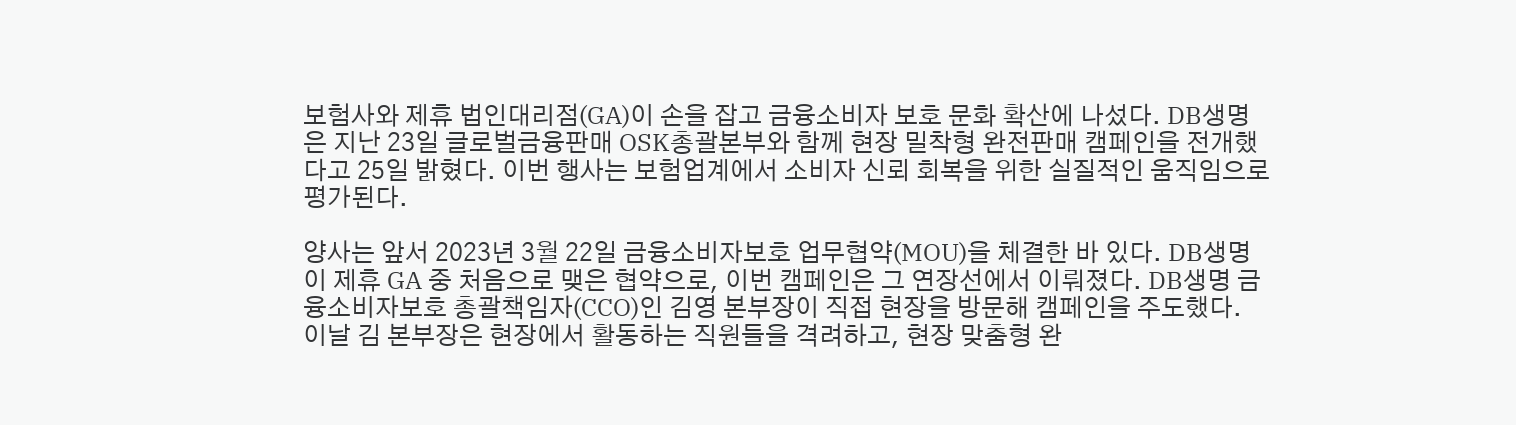보험사와 제휴 법인대리점(GA)이 손을 잡고 금융소비자 보호 문화 확산에 나섰다. DB생명은 지난 23일 글로벌금융판매 OSK총괄본부와 함께 현장 밀착형 완전판매 캠페인을 전개했다고 25일 밝혔다. 이번 행사는 보험업계에서 소비자 신뢰 회복을 위한 실질적인 움직임으로 평가된다.

양사는 앞서 2023년 3월 22일 금융소비자보호 업무협약(MOU)을 체결한 바 있다. DB생명이 제휴 GA 중 처음으로 맺은 협약으로, 이번 캠페인은 그 연장선에서 이뤄졌다. DB생명 금융소비자보호 총괄책임자(CCO)인 김영 본부장이 직접 현장을 방문해 캠페인을 주도했다.
이날 김 본부장은 현장에서 활동하는 직원들을 격려하고, 현장 맞춤형 완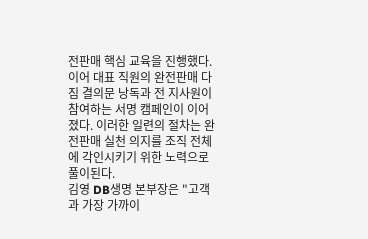전판매 핵심 교육을 진행했다. 이어 대표 직원의 완전판매 다짐 결의문 낭독과 전 지사원이 참여하는 서명 캠페인이 이어졌다. 이러한 일련의 절차는 완전판매 실천 의지를 조직 전체에 각인시키기 위한 노력으로 풀이된다.
김영 DB생명 본부장은 "고객과 가장 가까이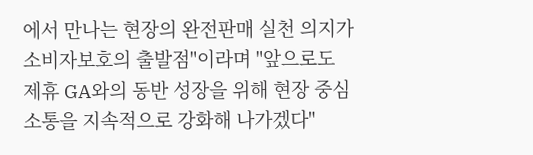에서 만나는 현장의 완전판매 실천 의지가 소비자보호의 출발점"이라며 "앞으로도 제휴 GA와의 동반 성장을 위해 현장 중심 소통을 지속적으로 강화해 나가겠다"